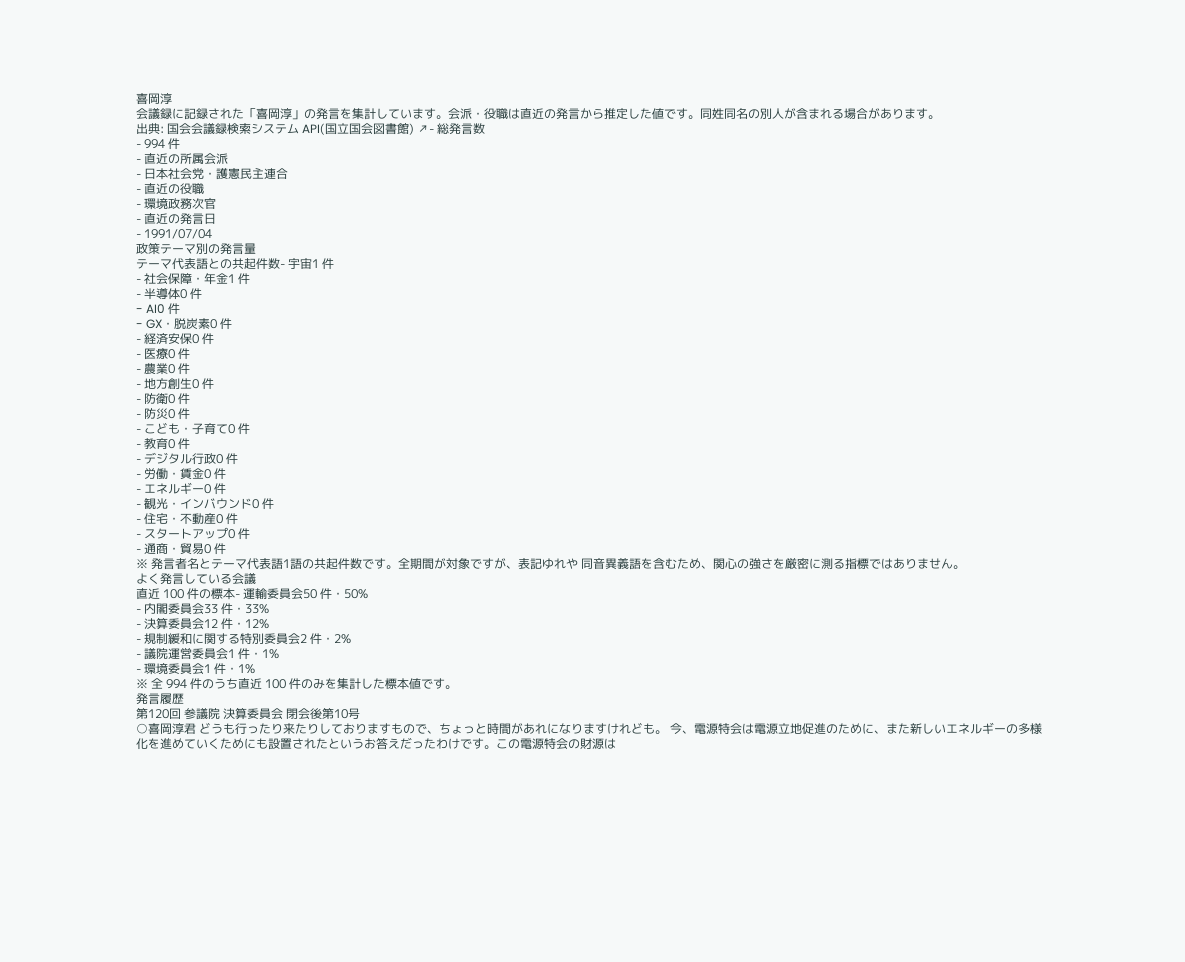喜岡淳
会議録に記録された「喜岡淳」の発言を集計しています。会派・役職は直近の発言から推定した値です。同姓同名の別人が含まれる場合があります。
出典: 国会会議録検索システム API(国立国会図書館) ↗- 総発言数
- 994 件
- 直近の所属会派
- 日本社会党・護憲民主連合
- 直近の役職
- 環境政務次官
- 直近の発言日
- 1991/07/04
政策テーマ別の発言量
テーマ代表語との共起件数- 宇宙1 件
- 社会保障・年金1 件
- 半導体0 件
- AI0 件
- GX・脱炭素0 件
- 経済安保0 件
- 医療0 件
- 農業0 件
- 地方創生0 件
- 防衛0 件
- 防災0 件
- こども・子育て0 件
- 教育0 件
- デジタル行政0 件
- 労働・賃金0 件
- エネルギー0 件
- 観光・インバウンド0 件
- 住宅・不動産0 件
- スタートアップ0 件
- 通商・貿易0 件
※ 発言者名とテーマ代表語1語の共起件数です。全期間が対象ですが、表記ゆれや 同音異義語を含むため、関心の強さを厳密に測る指標ではありません。
よく発言している会議
直近 100 件の標本- 運輸委員会50 件・50%
- 内閣委員会33 件・33%
- 決算委員会12 件・12%
- 規制緩和に関する特別委員会2 件・2%
- 議院運営委員会1 件・1%
- 環境委員会1 件・1%
※ 全 994 件のうち直近 100 件のみを集計した標本値です。
発言履歴
第120回 参議院 決算委員会 閉会後第10号
○喜岡淳君 どうも行ったり来たりしておりますもので、ちょっと時間があれになりますけれども。 今、電源特会は電源立地促進のために、また新しいエネルギーの多様化を進めていくためにも設置されたというお答えだったわけです。この電源特会の財源は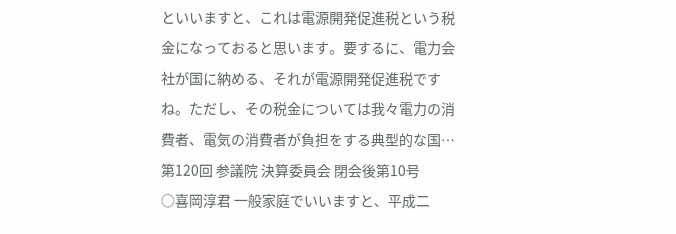といいますと、これは電源開発促進税という税金になっておると思います。要するに、電力会社が国に納める、それが電源開発促進税ですね。ただし、その税金については我々電力の消費者、電気の消費者が負担をする典型的な国…
第120回 参議院 決算委員会 閉会後第10号
○喜岡淳君 一般家庭でいいますと、平成二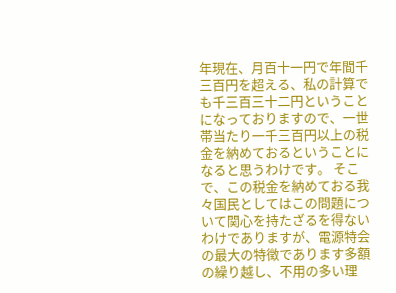年現在、月百十一円で年間千三百円を超える、私の計算でも千三百三十二円ということになっておりますので、一世帯当たり一千三百円以上の税金を納めておるということになると思うわけです。 そこで、この税金を納めておる我々国民としてはこの問題について関心を持たざるを得ないわけでありますが、電源特会の最大の特徴であります多額の繰り越し、不用の多い理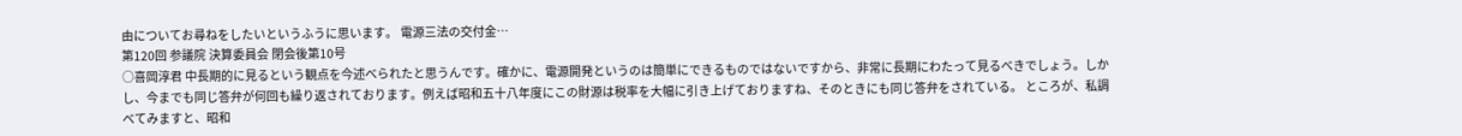由についてお尋ねをしたいというふうに思います。 電源三法の交付金…
第120回 参議院 決算委員会 閉会後第10号
○喜岡淳君 中長期的に見るという観点を今述べられたと思うんです。確かに、電源開発というのは簡単にできるものではないですから、非常に長期にわたって見るべきでしょう。しかし、今までも同じ答弁が何回も繰り返されております。例えば昭和五十八年度にこの財源は税率を大幅に引き上げておりますね、そのときにも同じ答弁をされている。 ところが、私調べてみますと、昭和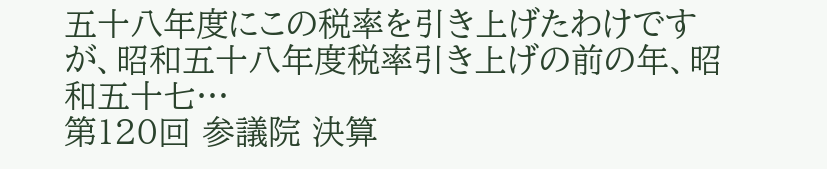五十八年度にこの税率を引き上げたわけですが、昭和五十八年度税率引き上げの前の年、昭和五十七…
第120回 参議院 決算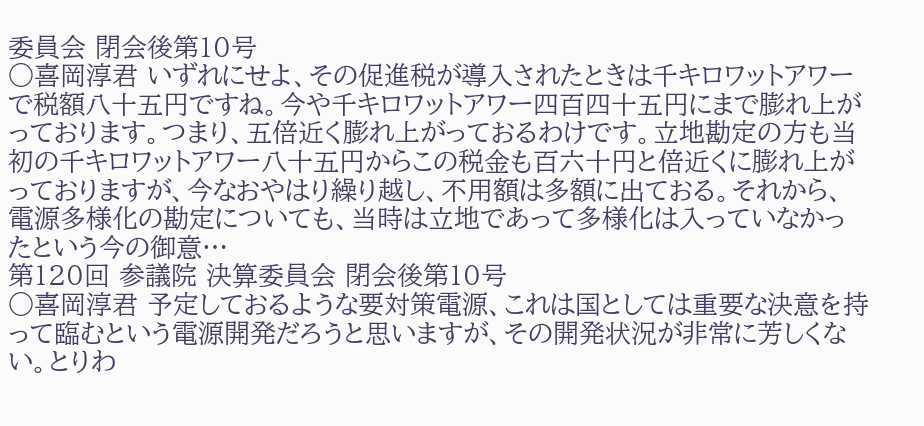委員会 閉会後第10号
○喜岡淳君 いずれにせよ、その促進税が導入されたときは千キロワットアワーで税額八十五円ですね。今や千キロワットアワー四百四十五円にまで膨れ上がっております。つまり、五倍近く膨れ上がっておるわけです。立地勘定の方も当初の千キロワットアワー八十五円からこの税金も百六十円と倍近くに膨れ上がっておりますが、今なおやはり繰り越し、不用額は多額に出ておる。それから、電源多様化の勘定についても、当時は立地であって多様化は入っていなかったという今の御意…
第120回 参議院 決算委員会 閉会後第10号
○喜岡淳君 予定しておるような要対策電源、これは国としては重要な決意を持って臨むという電源開発だろうと思いますが、その開発状況が非常に芳しくない。とりわ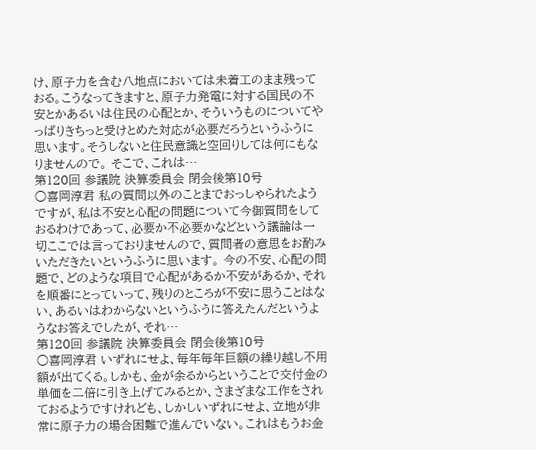け、原子力を含む八地点においては未着工のまま残っておる。こうなってきますと、原子力発電に対する国民の不安とかあるいは住民の心配とか、そういうものについてやっぱりきちっと受けとめた対応が必要だろうというふうに思います。そうしないと住民意識と空回りしては何にもなりませんので。 そこで、これは…
第120回 参議院 決算委員会 閉会後第10号
○喜岡淳君 私の質問以外のことまでおっしゃられたようですが、私は不安と心配の問題について今御質問をしておるわけであって、必要か不必要かなどという議論は一切ここでは言っておりませんので、質問者の意思をお酌みいただきたいというふうに思います。 今の不安、心配の問題で、どのような項目で心配があるか不安があるか、それを順番にとっていって、残りのところが不安に思うことはない、あるいはわからないというふうに答えたんだというようなお答えでしたが、それ…
第120回 参議院 決算委員会 閉会後第10号
○喜岡淳君 いずれにせよ、毎年毎年巨額の繰り越し不用額が出てくる。しかも、金が余るからということで交付金の単価を二倍に引き上げてみるとか、さまざまな工作をされておるようですけれども、しかしいずれにせよ、立地が非常に原子力の場合困難で進んでいない。これはもうお金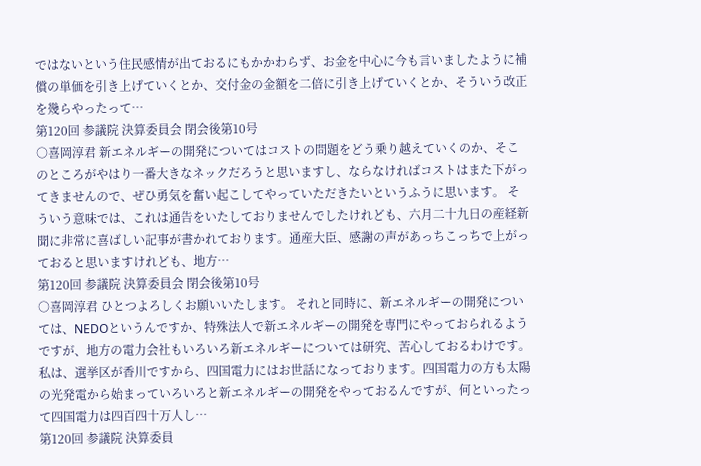ではないという住民感情が出ておるにもかかわらず、お金を中心に今も言いましたように補償の単価を引き上げていくとか、交付金の金額を二倍に引き上げていくとか、そういう改正を幾らやったって…
第120回 参議院 決算委員会 閉会後第10号
○喜岡淳君 新エネルギーの開発についてはコストの問題をどう乗り越えていくのか、そこのところがやはり一番大きなネックだろうと思いますし、ならなければコストはまた下がってきませんので、ぜひ勇気を奮い起こしてやっていただきたいというふうに思います。 そういう意味では、これは通告をいたしておりませんでしたけれども、六月二十九日の産経新聞に非常に喜ばしい記事が書かれております。通産大臣、感謝の声があっちこっちで上がっておると思いますけれども、地方…
第120回 参議院 決算委員会 閉会後第10号
○喜岡淳君 ひとつよろしくお願いいたします。 それと同時に、新エネルギーの開発については、NEDOというんですか、特殊法人で新エネルギーの開発を専門にやっておられるようですが、地方の電力会社もいろいろ新エネルギーについては研究、苦心しておるわけです。私は、選挙区が香川ですから、四国電力にはお世話になっております。四国電力の方も太陽の光発電から始まっていろいろと新エネルギーの開発をやっておるんですが、何といったって四国電力は四百四十万人し…
第120回 参議院 決算委員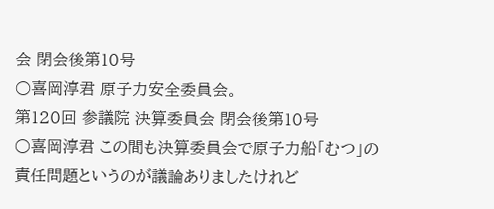会 閉会後第10号
○喜岡淳君 原子力安全委員会。
第120回 参議院 決算委員会 閉会後第10号
○喜岡淳君 この間も決算委員会で原子力船「むつ」の責任問題というのが議論ありましたけれど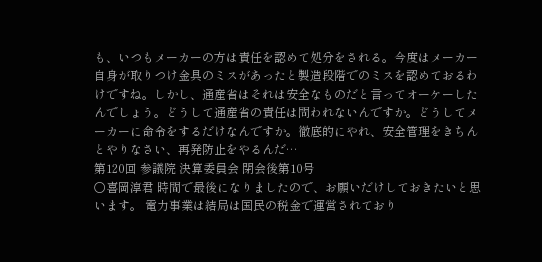も、いつもメーカーの方は責任を認めて処分をされる。今度はメーカー自身が取りつけ金具のミスがあったと製造段階でのミスを認めておるわけですね。しかし、通産省はそれは安全なものだと言ってオーケーしたんでしょう。どうして通産省の責任は問われないんですか。どうしてメーカーに命令をするだけなんですか。徹底的にやれ、安全管理をきちんとやりなさい、再発防止をやるんだ…
第120回 参議院 決算委員会 閉会後第10号
○喜岡淳君 時間で最後になりましたので、お願いだけしておきたいと思います。 電力事業は結局は国民の税金で運営されており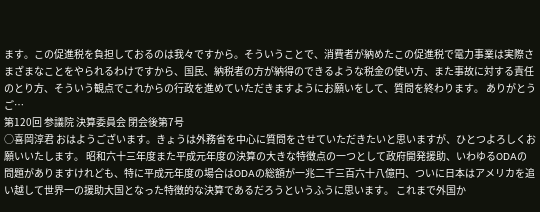ます。この促進税を負担しておるのは我々ですから。そういうことで、消費者が納めたこの促進税で電力事業は実際さまざまなことをやられるわけですから、国民、納税者の方が納得のできるような税金の使い方、また事故に対する責任のとり方、そういう観点でこれからの行政を進めていただきますようにお願いをして、質問を終わります。 ありがとうご…
第120回 参議院 決算委員会 閉会後第7号
○喜岡淳君 おはようございます。きょうは外務省を中心に質問をさせていただきたいと思いますが、ひとつよろしくお願いいたします。 昭和六十三年度また平成元年度の決算の大きな特徴点の一つとして政府開発援助、いわゆるODAの問題がありますけれども、特に平成元年度の場合はODAの総額が一兆二千三百六十八億円、ついに日本はアメリカを追い越して世界一の援助大国となった特徴的な決算であるだろうというふうに思います。 これまで外国か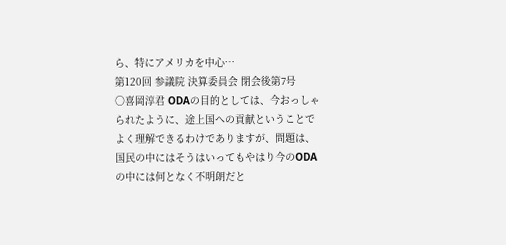ら、特にアメリカを中心…
第120回 参議院 決算委員会 閉会後第7号
○喜岡淳君 ODAの目的としては、今おっしゃられたように、途上国への貢献ということでよく理解できるわけでありますが、問題は、国民の中にはそうはいってもやはり今のODAの中には何となく不明朗だと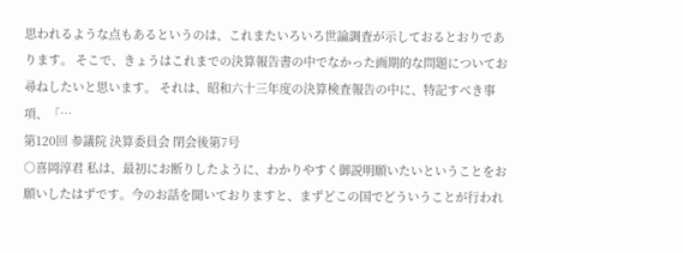思われるような点もあるというのは、これまたいろいろ世論調査が示しておるとおりであります。 そこで、きょうはこれまでの決算報告書の中でなかった画期的な問題についてお尋ねしたいと思います。 それは、昭和六十三年度の決算検査報告の中に、特記すべき事項、「…
第120回 参議院 決算委員会 閉会後第7号
○喜岡淳君 私は、最初にお断りしたように、わかりやすく御説明願いたいということをお願いしたはずです。今のお話を聞いておりますと、まずどこの国でどういうことが行われ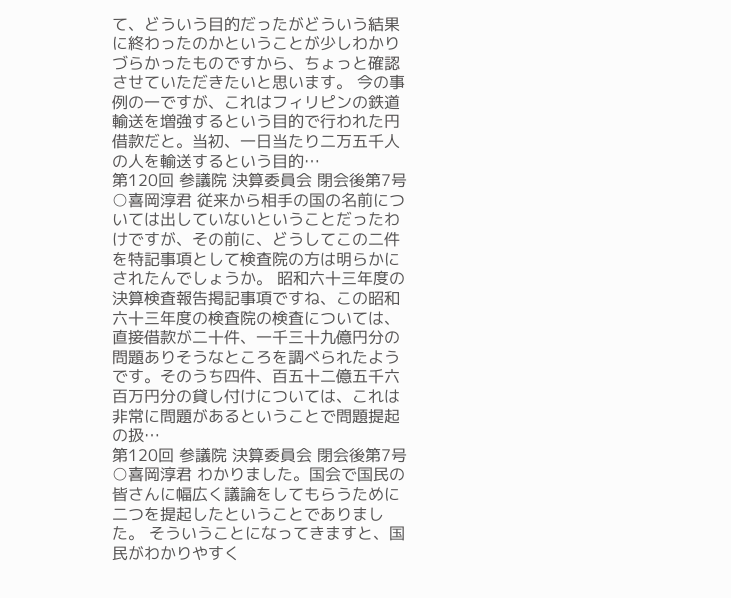て、どういう目的だったがどういう結果に終わったのかということが少しわかりづらかったものですから、ちょっと確認させていただきたいと思います。 今の事例の一ですが、これはフィリピンの鉄道輸送を増強するという目的で行われた円借款だと。当初、一日当たり二万五千人の人を輸送するという目的…
第120回 参議院 決算委員会 閉会後第7号
○喜岡淳君 従来から相手の国の名前については出していないということだったわけですが、その前に、どうしてこの二件を特記事項として検査院の方は明らかにされたんでしょうか。 昭和六十三年度の決算検査報告掲記事項ですね、この昭和六十三年度の検査院の検査については、直接借款が二十件、一千三十九億円分の問題ありそうなところを調べられたようです。そのうち四件、百五十二億五千六百万円分の貸し付けについては、これは非常に問題があるということで問題提起の扱…
第120回 参議院 決算委員会 閉会後第7号
○喜岡淳君 わかりました。国会で国民の皆さんに幅広く議論をしてもらうために二つを提起したということでありました。 そういうことになってきますと、国民がわかりやすく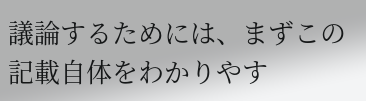議論するためには、まずこの記載自体をわかりやす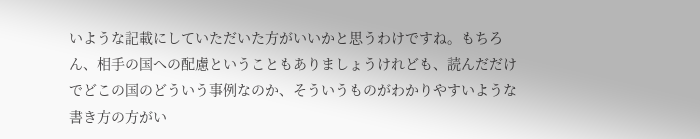いような記載にしていただいた方がいいかと思うわけですね。もちろん、相手の国への配慮ということもありましょうけれども、読んだだけでどこの国のどういう事例なのか、そういうものがわかりやすいような書き方の方がい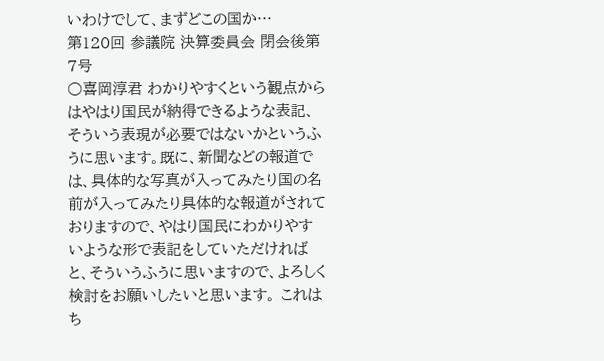いわけでして、まずどこの国か…
第120回 参議院 決算委員会 閉会後第7号
○喜岡淳君 わかりやすくという観点からはやはり国民が納得できるような表記、そういう表現が必要ではないかというふうに思います。既に、新聞などの報道では、具体的な写真が入ってみたり国の名前が入ってみたり具体的な報道がされておりますので、やはり国民にわかりやすいような形で表記をしていただければと、そういうふうに思いますので、よろしく検討をお願いしたいと思います。 これはち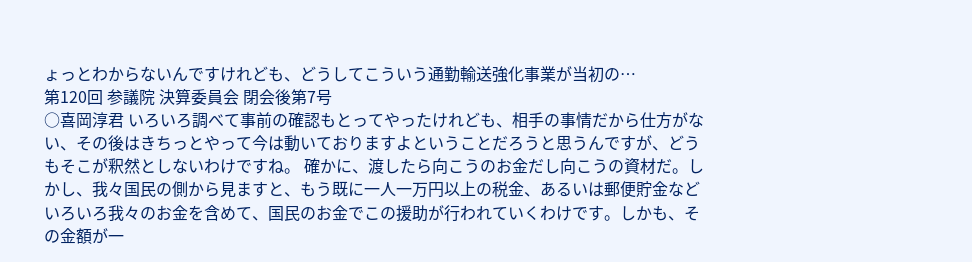ょっとわからないんですけれども、どうしてこういう通勤輸送強化事業が当初の…
第120回 参議院 決算委員会 閉会後第7号
○喜岡淳君 いろいろ調べて事前の確認もとってやったけれども、相手の事情だから仕方がない、その後はきちっとやって今は動いておりますよということだろうと思うんですが、どうもそこが釈然としないわけですね。 確かに、渡したら向こうのお金だし向こうの資材だ。しかし、我々国民の側から見ますと、もう既に一人一万円以上の税金、あるいは郵便貯金などいろいろ我々のお金を含めて、国民のお金でこの援助が行われていくわけです。しかも、その金額が一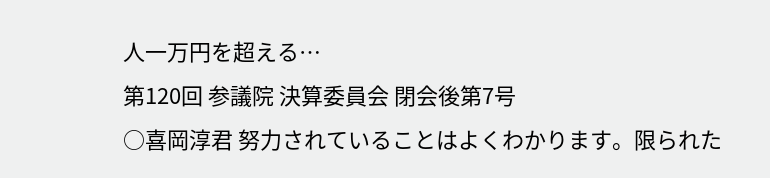人一万円を超える…
第120回 参議院 決算委員会 閉会後第7号
○喜岡淳君 努力されていることはよくわかります。限られた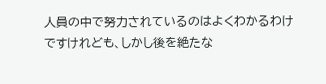人員の中で努力されているのはよくわかるわけですけれども、しかし後を絶たな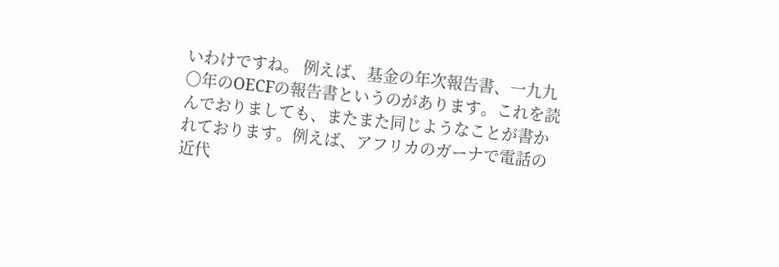いわけですね。 例えば、基金の年次報告書、一九九〇年のOECFの報告書というのがあります。これを読んでおりましても、またまた同じようなことが書かれております。例えば、アフリカのガーナで電話の近代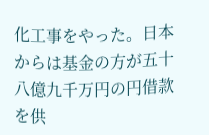化工事をやった。日本からは基金の方が五十八億九千万円の円借款を供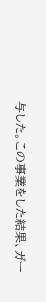与した。この事業をした結果、ガー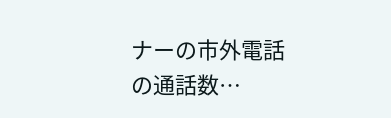ナーの市外電話の通話数…